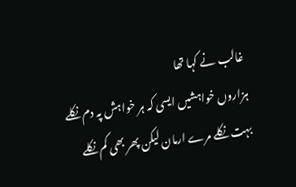غالب نے کہا تھا
ہزاروں خواہشیں ایسی کہ ہر خواہش پہ دم نکلے
بہت نکلے مرے ارمان لیکن پھر بھی کم نکلے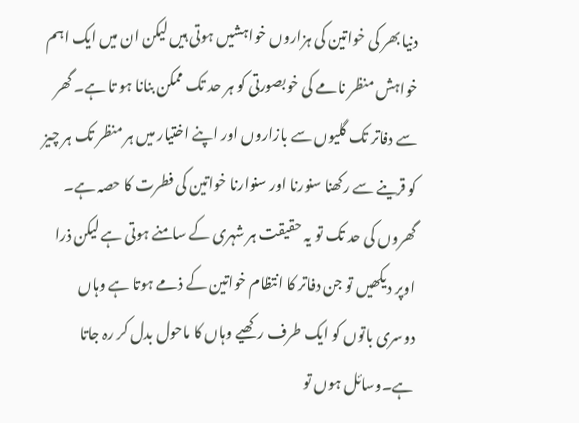دنیا بھر کی خواتین کی ہزاروں خواہشیں ہوتی ہیں لیکن ان میں ایک اہم خواہش منظر نامے کی خوبصورتی کو ہر حد تک ممکن بنانا ہو تا ہے۔ گھر سے دفاتر تک گلیوں سے بازاروں اور اپنے اختیار میں ہر منظر تک ہر چیز کو قرینے سے رکھنا سنورنا اور سنوارنا خواتین کی فطرت کا حصہ ہے۔ گھروں کی حد تک تو یہ حقیقت ہر شہری کے سامنے ہوتی ہے لیکن ذرا اوپر دیکھیں تو جن دفاتر کا انتظام خواتین کے ذمے ہوتا ہے وہاں دوسری باتوں کو ایک طرف رکھیے وہاں کا ماحول بدل کر رہ جاتا ہے۔وسائل ہوں تو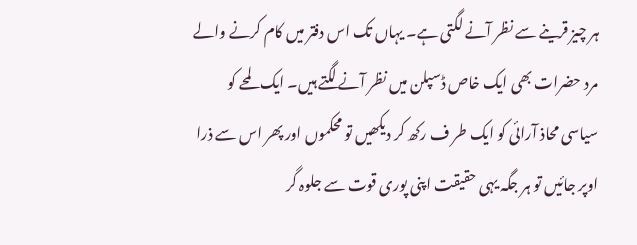ہر چیز قرینے سے نظر آنے لگتی ہے۔ یہاں تک اس دفتر میں کام کرنے والے مرد حضرات بھی ایک خاص ڈسپلن میں نظر آنے لگتے ہیں۔ ایک لمحے کو سیاسی محاذ آرائی کو ایک طر ف رکھ کر دیکھیں تو محکموں اور پھر اس سے ذرا اوپر جائیں تو ہر جگہ یہی حقیقت اپنی پوری قوت سے جلوہ گر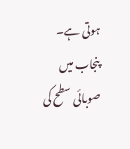ہوتی ہے۔ پنجاب میں صوبائی سطح کی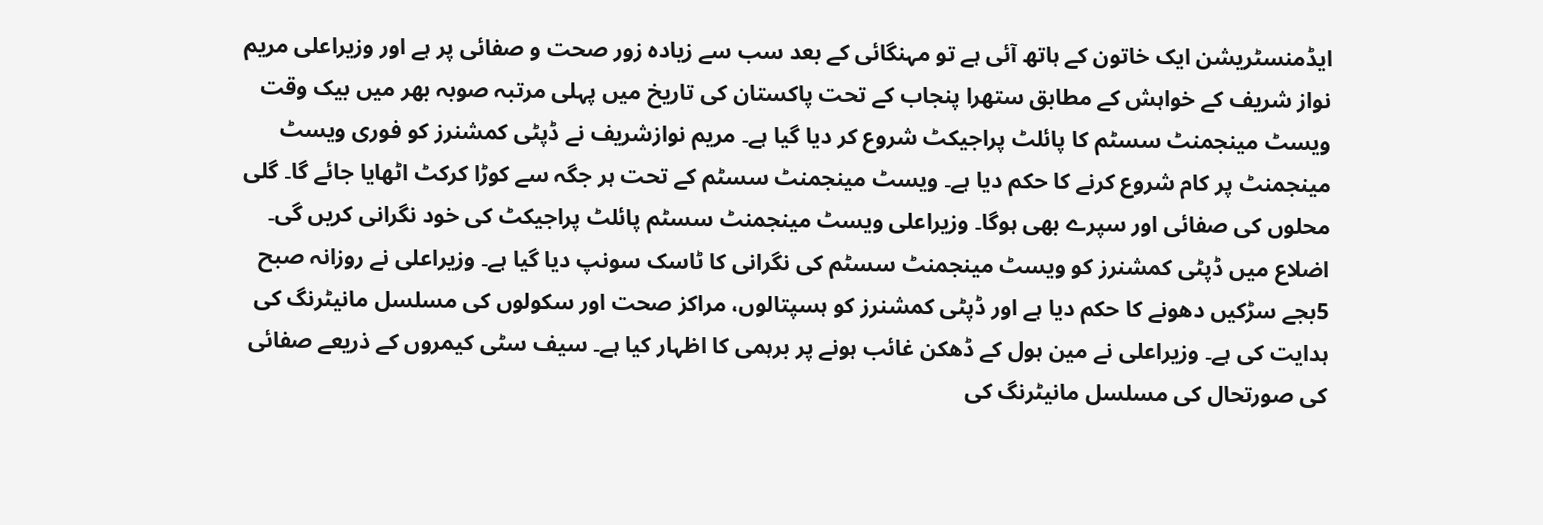ایڈمنسٹریشن ایک خاتون کے ہاتھ آئی ہے تو مہنگائی کے بعد سب سے زیادہ زور صحت و صفائی پر ہے اور وزیراعلی مریم نواز شریف کے خواہش کے مطابق ستھرا پنجاب کے تحت پاکستان کی تاریخ میں پہلی مرتبہ صوبہ بھر میں بیک وقت ویسٹ مینجمنٹ سسٹم کا پائلٹ پراجیکٹ شروع کر دیا گیا ہے۔ مریم نوازشریف نے ڈپٹی کمشنرز کو فوری ویسٹ مینجمنٹ پر کام شروع کرنے کا حکم دیا ہے۔ ویسٹ مینجمنٹ سسٹم کے تحت ہر جگہ سے کوڑا کرکٹ اٹھایا جائے گا۔ گلی محلوں کی صفائی اور سپرے بھی ہوگا۔ وزیراعلی ویسٹ مینجمنٹ سسٹم پائلٹ پراجیکٹ کی خود نگرانی کریں گی۔ اضلاع میں ڈپٹی کمشنرز کو ویسٹ مینجمنٹ سسٹم کی نگرانی کا ٹاسک سونپ دیا گیا ہے۔ وزیراعلی نے روزانہ صبح 5بجے سڑکیں دھونے کا حکم دیا ہے اور ڈپٹی کمشنرز کو ہسپتالوں، مراکز صحت اور سکولوں کی مسلسل مانیٹرنگ کی ہدایت کی ہے۔ وزیراعلی نے مین ہول کے ڈھکن غائب ہونے پر برہمی کا اظہار کیا ہے۔ سیف سٹی کیمروں کے ذریعے صفائی کی صورتحال کی مسلسل مانیٹرنگ کی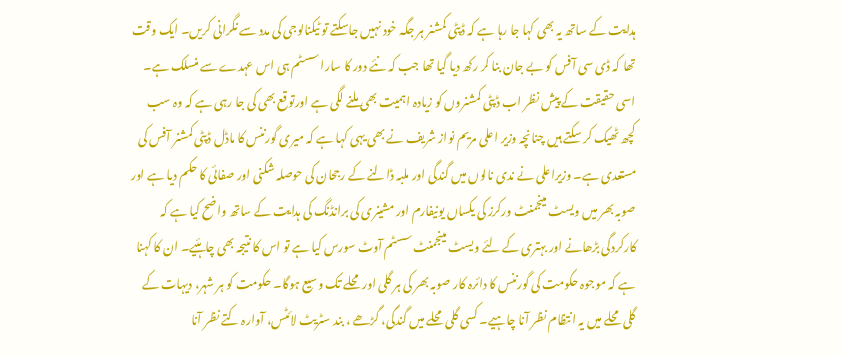ہدایت کے ساتھ یہ بھی کہا جا رہا ہے کہ ڈپٹی کمشنر ہر جگہ خود نہیں جاسکتے تو ٹیکنالوجی کی مدد سے نگرانی کریں۔ ایک وقت تھا کہ ڈی سی آفس کو بے جان بنا کر رکھ دیا گیا تھا جب کہ نئے دور کا سارا سسٹم ہی اس عہدے سے منسلک ہے۔
اسی حقیقت کے پیش نظر اب ڈپٹی کمشنروں کو زیادہ اہمیت بھی ملنے لگی ہے اورتوقع بھی کی جا رہی ہے کہ وہ سب کچھ ٹھیک کر سکتے ہیں چنانچہ وزیر اعلی مریم نواز شریف نے بھی یہی کہا ہے کہ میری گورننس کا ماڈل ڈپٹی کمشنر آفس کی مستعدی ہے۔ وزیراعلی نے ندی نالوں میں گندگی اور ملبہ ڈالنے کے رجحان کی حوصلہ شکنی اور صفائی کا حکم دیا ہے اور صوبہ بھر میں ویسٹ مینجمنٹ ورکرز کی یکساں یونیفارم اور مشینری کی برانڈنگ کی ہدایت کے ساتھ واضح کیا ہے کہ کارکردگی بڑھانے اور بہتری کے لئے ویسٹ مینجمنٹ سسٹم آوٹ سورس کیا ہے تو اس کا نتیجہ بھی چاہئیے۔ ان کا کہنا ہے کہ موجوہ حکومت کی گورننس کا دائرہ کار صوبہ بھر کی ہر گلی اور محلے تک وسیع ہوگا۔ حکومت کو ہر شہر، دیہات کے گلی محلے میں یہ انتظام نظر آنا چاہیے۔ کسی گلی محلے میں گندگی، گڑھے ، بند سٹریٹ لائٹس، آوارہ کتے نظر آنا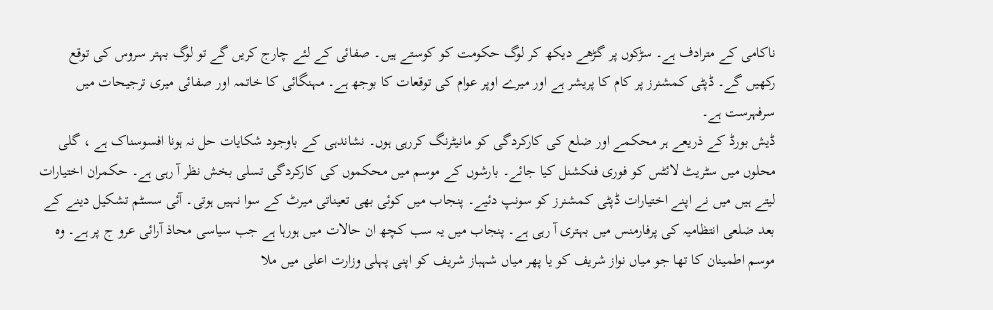ناکامی کے مترادف ہے۔ سڑکوں پر گڑھے دیکھ کر لوگ حکومت کو کوستے ہیں۔ صفائی کے لئے چارج کریں گے تو لوگ بہتر سروس کی توقع رکھیں گے۔ ڈپٹی کمشنرز پر کام کا پریشر ہے اور میرے اوپر عوام کی توقعات کا بوجھ ہے۔ مہنگائی کا خاتمہ اور صفائی میری ترجیحات میں سرفہرست ہے۔
ڈیش بورڈ کے ذریعے ہر محکمے اور ضلع کی کارکردگی کو مانیٹرنگ کررہی ہوں۔ نشاندہی کے باوجود شکایات حل نہ ہونا افسوسناک ہے ، گلی محلوں میں سٹریٹ لائٹس کو فوری فنکشنل کیا جائے۔ بارشوں کے موسم میں محکموں کی کارکردگی تسلی بخش نظر آ رہی ہے۔ حکمران اختیارات لیتے ہیں میں نے اپنے اختیارات ڈپٹی کمشنرز کو سونپ دئیے۔ پنجاب میں کوئی بھی تعیناتی میرٹ کے سوا نہیں ہوتی۔ آئی سسٹم تشکیل دینے کے بعد ضلعی انتظامیہ کی پرفارمنس میں بہتری آ رہی ہے۔ پنجاب میں یہ سب کچھ ان حالات میں ہورہا ہے جب سیاسی محاذ آرائی عرو ج پر ہے۔ وہ موسم اطمینان کا تھا جو میاں نواز شریف کو یا پھر میاں شہباز شریف کو اپنی پہلی وزارت اعلی میں ملا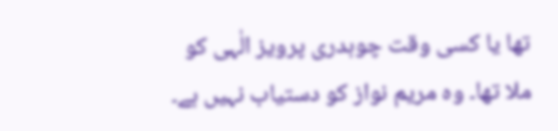تھا یا کسی وقت چوہدری پرویز الٰہی کو ملا تھا۔ وہ مریم نواز کو دستیاب نہیں ہے۔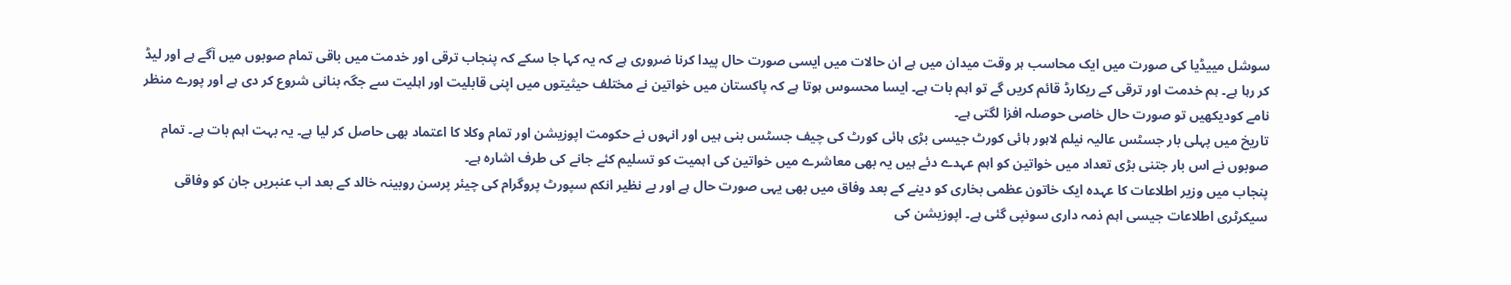سوشل مییڈیا کی صورت میں ایک محاسب ہر وقت میدان میں ہے ان حالات میں ایسی صورت حال پیدا کرنا ضروری ہے کہ یہ کہا جا سکے کہ پنجاب ترقی اور خدمت میں باقی تمام صوبوں میں آگے ہے اور لیڈ کر رہا ہے۔ ہم خدمت اور ترقی کے ریکارڈ قائم کریں گے تو اہم بات ہے۔ ایسا محسوس ہوتا ہے کہ پاکستان میں خواتین نے مختلف حیثیتوں میں اپنی قابلیت اور اہلیت سے جگہ بنانی شروع کر دی ہے اور پورے منظر نامے کودیکھیں تو صورت حال خاصی حوصلہ افزا لگتی ہے۔
تاریخ میں پہلی بار جسٹس عالیہ نیلم لاہور ہائی کورٹ جیسی بڑی ہائی کورٹ کی چیف جسٹس بنی ہیں اور انہوں نے حکومت اپوزیشن اور تمام وکلا کا اعتماد بھی حاصل کر لیا ہے۔ یہ بہت اہم بات ہے۔ تمام صوبوں نے اس بار جتنی بڑی تعداد میں خواتین کو اہم عہدے دئے ہیں یہ بھی معاشرے میں خواتین کی اہمیت کو تسلیم کئے جانے کی طرف اشارہ ہے۔
پنجاب میں وزیر اطلاعات کا عہدہ ایک خاتون عظمی بخاری کو دینے کے بعد وفاق میں بھی یہی صورت حال ہے اور بے نظیر انکم سپورٹ پروگرام کی چیئر پرسن روبینہ خالد کے بعد اب عنبریں جان کو وفاقی سیکرٹری اطلاعات جیسی اہم ذمہ داری سونپی گئی ہے۔ اپوزیشن کی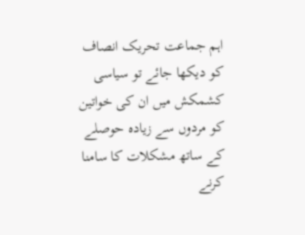اہم جماعت تحریک انصاف کو دیکھا جائے تو سیاسی کشمکش میں ان کی خواتین کو مردوں سے زیادہ حوصلے کے ساتھ مشکلات کا سامنا کرنے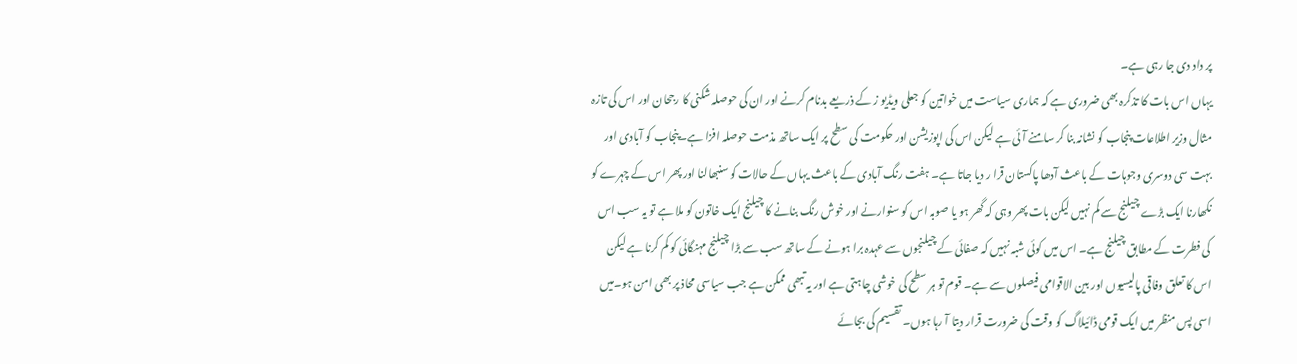پر داد دی جا رہی ہے۔
یہاں اس بات کا تذکرہ بھی ضروری ہے کہ ہماری سیاست میں خواتین کو جعلی ویڈیو ز کے ذریعے بدنام کرنے اور ان کی حوصلہ شکنی کا رجحان اور اس کی تازہ مثال وزیر اطلاعات پنجاب کو نشانہ بنا کر سامنے آئی ہے لیکن اس کی اپوزیشن اور حکومت کی سطح پر ایک ساتھ مذمت حوصلہ افزا ہے۔پنجاب کو آبادی اور بہت سی دوسری وجوہات کے باعث آدھا پاکستان قرا ر دیا جاتا ہے۔ ہفت رنگ آبادی کے باعث یہاں کے حالات کو سنبھالنا اور پھر اس کے چہرے کو نکھارنا ایک بڑے چیلنج سے کم نہیں لیکن بات پھر وہی کہ گھر ہو یا صوبہ اس کو سنوارنے اور خوش رنگ بنانے کا چیلنج ایک خاتون کو ملا ہے تو یہ سب اس کی فطرت کے مطابق چیلنج ہے۔ اس میں کوئی شبہ نہیں کہ صفائی کے چیلنجوں سے عہدہ برا ہونے کے ساتھ سب سے بڑا چیلنج مہنگائی کو کم کرنا ہے لیکن اس کا تعلق وفاقی پالیسیوں اور بین الاقوامی فیصلوں سے ہے۔ قوم تو ہر سطح کی خوشی چاہتی ہے اور یہ تبھی ممکن ہے جب سیاسی محاذ پر بھی امن ہو۔میں اسی پس منظر میں ایک قومی ڈائیلاگ کو وقت کی ضرورت قرار دیتا آ رہا ہوں۔ تقسیم کی بجائے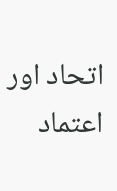اتحاد اور اعتماد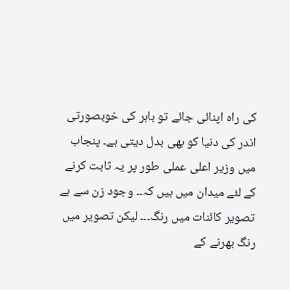کی راہ اپنائی جائے تو باہر کی خوبصورتی اندر کی دنیا کو بھی بدل دیتی ہے۔ پنجاب میں وزیر اعلی عملی طور پر یہ ثابت کرنے کے لئے میدان میں ہیں کہ۔۔ وجود زن سے ہے تصویر کائنات میں رنگ۔۔۔ لیکن تصویر میں رنگ بھرنے کے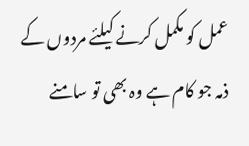عمل کو مکمل کرنے کیلئے مردوں کے ذمہ جو کام ہے وہ بھی تو سامنے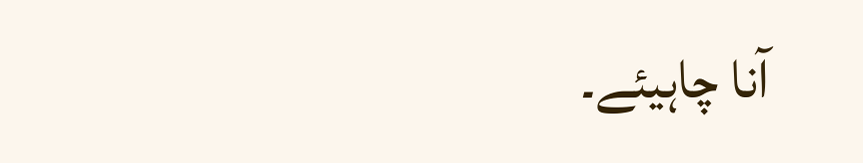آنا چاہیئے۔